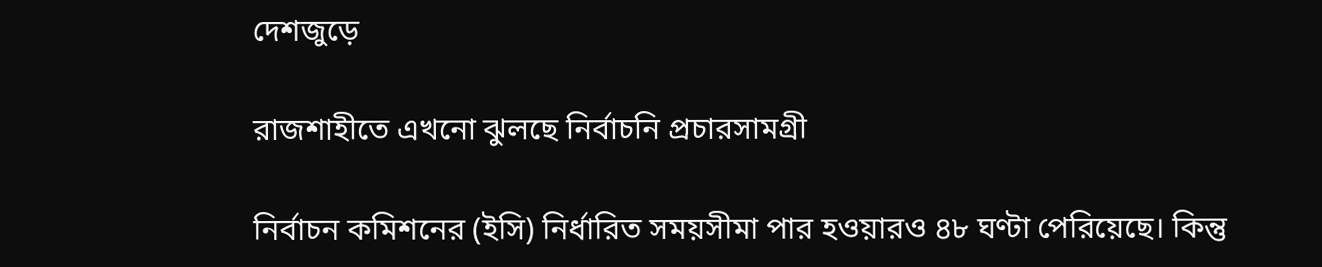দেশজুড়ে

রাজশাহীতে এখনো ঝুলছে নির্বাচনি প্রচারসামগ্রী

নির্বাচন কমিশনের (ইসি) নির্ধারিত সময়সীমা পার হওয়ারও ৪৮ ঘণ্টা পেরিয়েছে। কিন্তু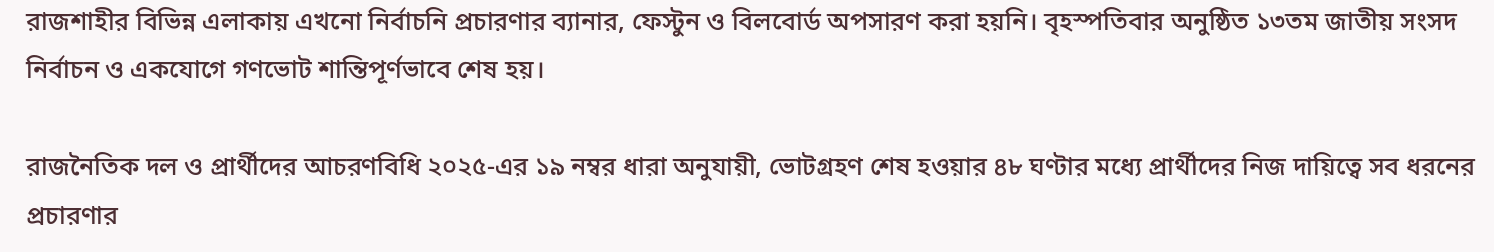রাজশাহীর বিভিন্ন এলাকায় এখনো নির্বাচনি প্রচারণার ব্যানার, ফেস্টুন ও বিলবোর্ড অপসারণ করা হয়নি। বৃহস্পতিবার অনুষ্ঠিত ১৩তম জাতীয় সংসদ নির্বাচন ও একযোগে গণভোট শান্তিপূর্ণভাবে শেষ হয়।

রাজনৈতিক দল ও প্রার্থীদের আচরণবিধি ২০২৫-এর ১৯ নম্বর ধারা অনুযায়ী, ভোটগ্রহণ শেষ হওয়ার ৪৮ ঘণ্টার মধ্যে প্রার্থীদের নিজ দায়িত্বে সব ধরনের প্রচারণার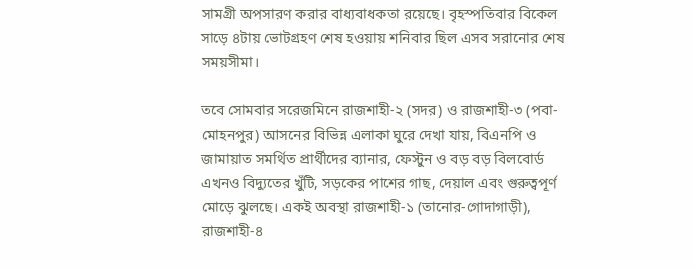সামগ্রী অপসারণ করার বাধ্যবাধকতা রয়েছে। বৃহস্পতিবার বিকেল সাড়ে ৪টায় ভোটগ্রহণ শেষ হওয়ায় শনিবার ছিল এসব সরানোর শেষ সময়সীমা।

তবে সোমবার সরেজমিনে রাজশাহী-২ (সদর) ও রাজশাহী-৩ (পবা-মোহনপুর) আসনের বিভিন্ন এলাকা ঘুরে দেখা যায়, বিএনপি ও জামায়াত সমর্থিত প্রার্থীদের ব্যানার, ফেস্টুন ও বড় বড় বিলবোর্ড এখনও বিদ্যুতের খুঁটি, সড়কের পাশের গাছ, দেয়াল এবং গুরুত্বপূর্ণ মোড়ে ঝুলছে। একই অবস্থা রাজশাহী-১ (তানোর-গোদাগাড়ী), রাজশাহী-৪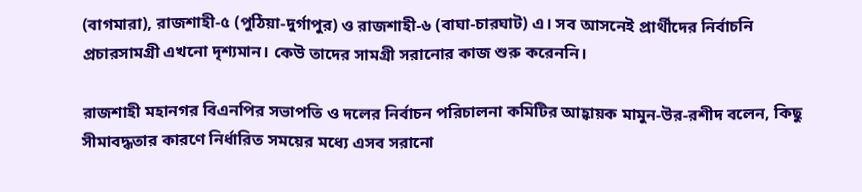(বাগমারা), রাজশাহী-৫ (পুঠিয়া-দুর্গাপুর) ও রাজশাহী-৬ (বাঘা-চারঘাট) এ। সব আসনেই প্রার্থীদের নির্বাচনি প্রচারসামগ্রী এখনো দৃশ্যমান। কেউ তাদের সামগ্রী সরানোর কাজ শুরু করেননি।

রাজশাহী মহানগর বিএনপির সভাপতি ও দলের নির্বাচন পরিচালনা কমিটির আহ্বায়ক মামুন-উর-রশীদ বলেন, কিছু সীমাবদ্ধতার কারণে নির্ধারিত সময়ের মধ্যে এসব সরানো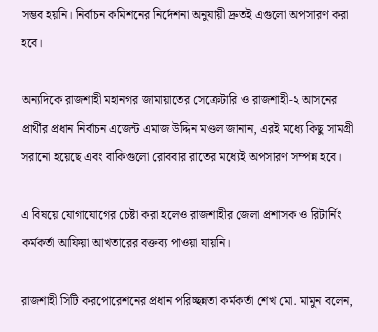সম্ভব হয়নি। নির্বাচন কমিশনের নির্দেশনা অনুযায়ী দ্রুতই এগুলো অপসারণ করা হবে।

অন্যদিকে রাজশাহী মহানগর জামায়াতের সেক্রেটারি ও রাজশাহী-২ আসনের প্রার্থীর প্রধান নির্বাচন এজেন্ট এমাজ উদ্দিন মণ্ডল জানান, এরই মধ্যে কিছু সামগ্রী সরানো হয়েছে এবং বাকিগুলো রোববার রাতের মধ্যেই অপসারণ সম্পন্ন হবে।

এ বিষয়ে যোগাযোগের চেষ্টা করা হলেও রাজশাহীর জেলা প্রশাসক ও রিটার্নিং কর্মকর্তা আফিয়া আখতারের বক্তব্য পাওয়া যায়নি।

রাজশাহী সিটি করপোরেশনের প্রধান পরিচ্ছন্নতা কর্মকর্তা শেখ মো. মামুন বলেন,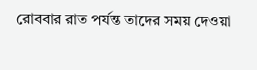রোববার রাত পর্যন্ত তাদের সময় দেওয়া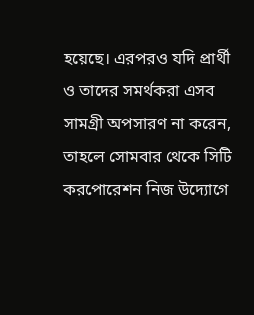হয়েছে। এরপরও যদি প্রার্থী ও তাদের সমর্থকরা এসব সামগ্রী অপসারণ না করেন, তাহলে সোমবার থেকে সিটি করপোরেশন নিজ উদ্যোগে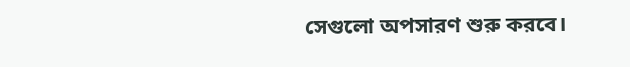সেগুলো অপসারণ শুরু করবে।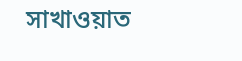সাখাওয়াত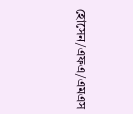হোসেন/এফএ/এমএস